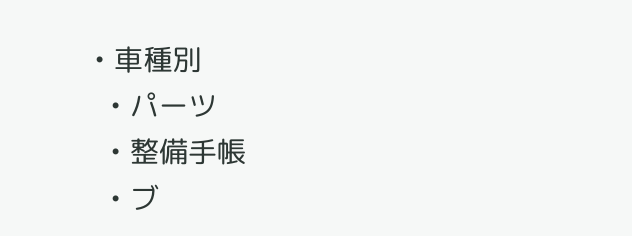• 車種別
  • パーツ
  • 整備手帳
  • ブ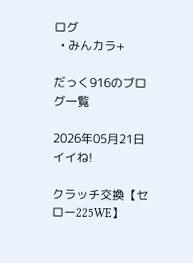ログ
  • みんカラ+

だっく916のブログ一覧

2026年05月21日 イイね!

クラッチ交換【セロー225WE】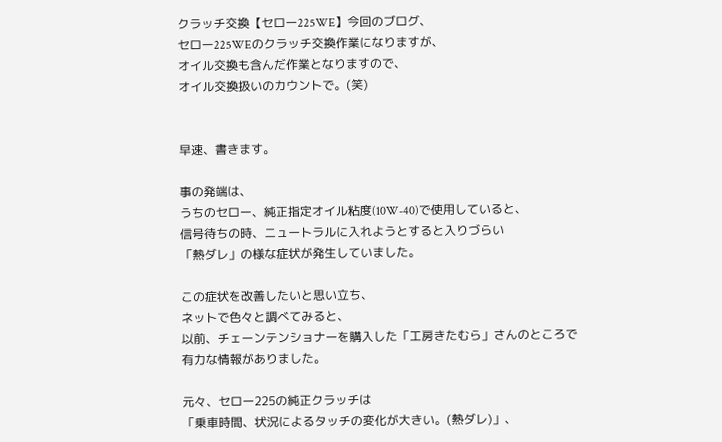クラッチ交換【セロー225WE】今回のブログ、
セロー225WEのクラッチ交換作業になりますが、
オイル交換も含んだ作業となりますので、
オイル交換扱いのカウントで。(笑)


早速、書きます。

事の発端は、
うちのセロー、純正指定オイル粘度(10W-40)で使用していると、
信号待ちの時、ニュートラルに入れようとすると入りづらい
「熱ダレ」の様な症状が発生していました。

この症状を改善したいと思い立ち、
ネットで色々と調べてみると、
以前、チェーンテンショナーを購入した「工房きたむら」さんのところで
有力な情報がありました。

元々、セロー225の純正クラッチは
「乗車時間、状況によるタッチの変化が大きい。(熱ダレ)」、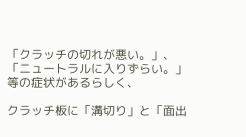「クラッチの切れが悪い。」、
「ニュートラルに入りずらい。」
等の症状があるらしく、

クラッチ板に「溝切り」と「面出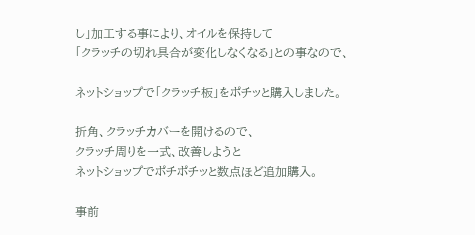し」加工する事により、オイルを保持して
「クラッチの切れ具合が変化しなくなる」との事なので、

ネットショップで「クラッチ板」をポチッと購入しました。

折角、クラッチカバーを開けるので、
クラッチ周りを一式、改善しようと
ネットショップでポチポチッと数点ほど追加購入。

事前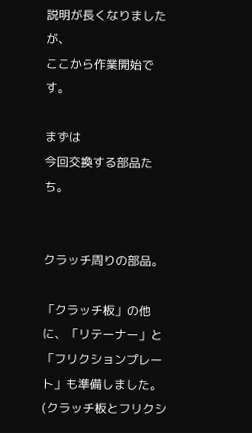説明が長くなりましたが、
ここから作業開始です。

まずは
今回交換する部品たち。


クラッチ周りの部品。

「クラッチ板」の他に、「リテーナー」と「フリクションプレート」も準備しました。
(クラッチ板とフリクシ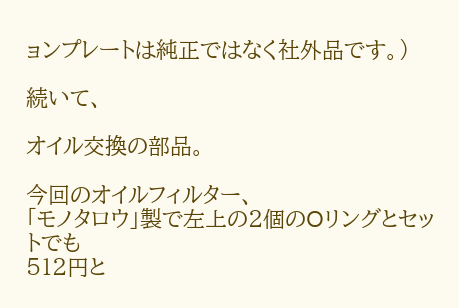ョンプレートは純正ではなく社外品です。)

続いて、

オイル交換の部品。

今回のオイルフィルター、
「モノタロウ」製で左上の2個のOリングとセットでも
512円と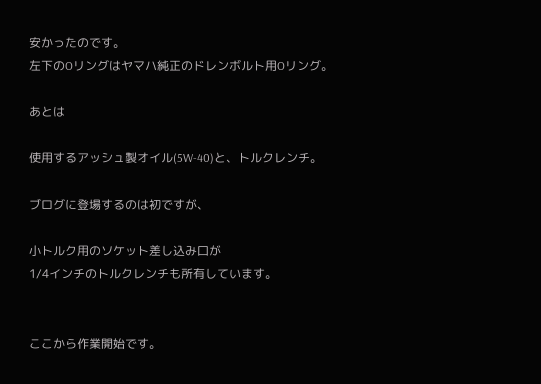安かったのです。
左下のOリングはヤマハ純正のドレンボルト用Oリング。

あとは

使用するアッシュ製オイル(5W-40)と、トルクレンチ。

ブログに登場するのは初ですが、

小トルク用のソケット差し込み口が
1/4インチのトルクレンチも所有しています。


ここから作業開始です。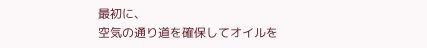最初に、
空気の通り道を確保してオイルを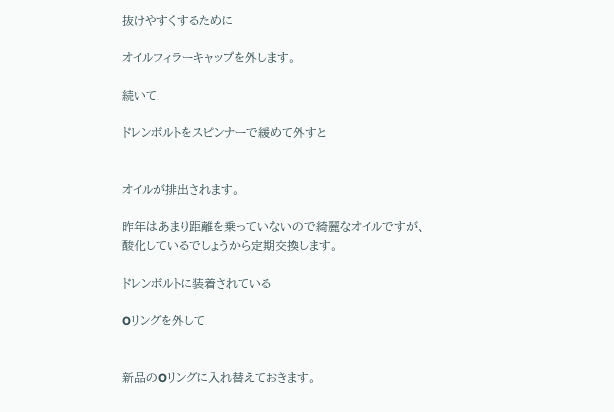抜けやすくするために

オイルフィラーキャップを外します。

続いて

ドレンボルトをスピンナーで緩めて外すと


オイルが排出されます。

昨年はあまり距離を乗っていないので綺麗なオイルですが、
酸化しているでしょうから定期交換します。

ドレンボルトに装着されている

Oリングを外して


新品のOリングに入れ替えておきます。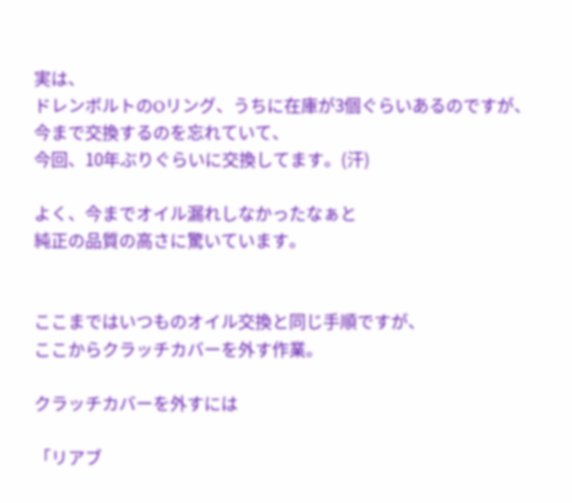実は、
ドレンボルトのOリング、うちに在庫が3個ぐらいあるのですが、
今まで交換するのを忘れていて、
今回、10年ぶりぐらいに交換してます。(汗)

よく、今までオイル漏れしなかったなぁと
純正の品質の高さに驚いています。


ここまではいつものオイル交換と同じ手順ですが、
ここからクラッチカバーを外す作業。

クラッチカバーを外すには

「リアブ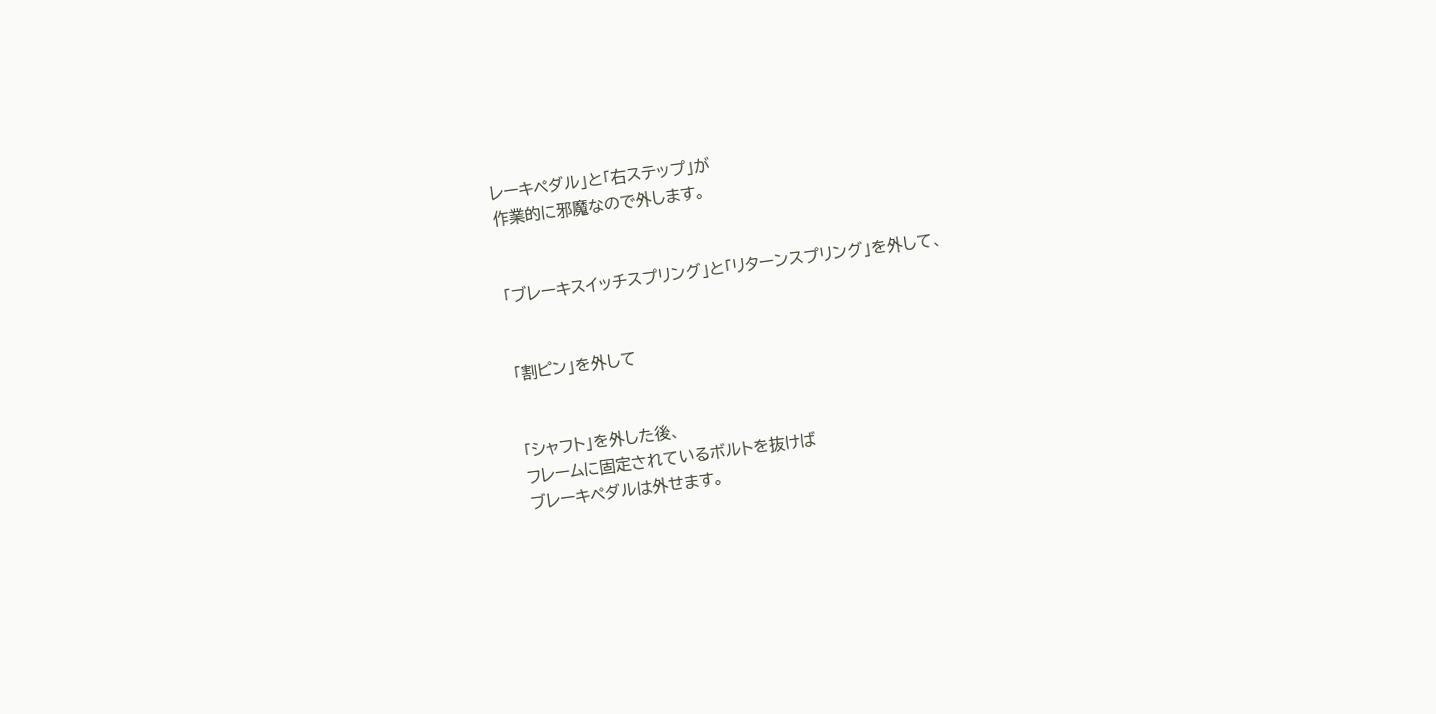レーキペダル」と「右ステップ」が
作業的に邪魔なので外します。


「ブレーキスイッチスプリング」と「リターンスプリング」を外して、


「割ピン」を外して


「シャフト」を外した後、
フレームに固定されているボルトを抜けば
ブレーキペダルは外せます。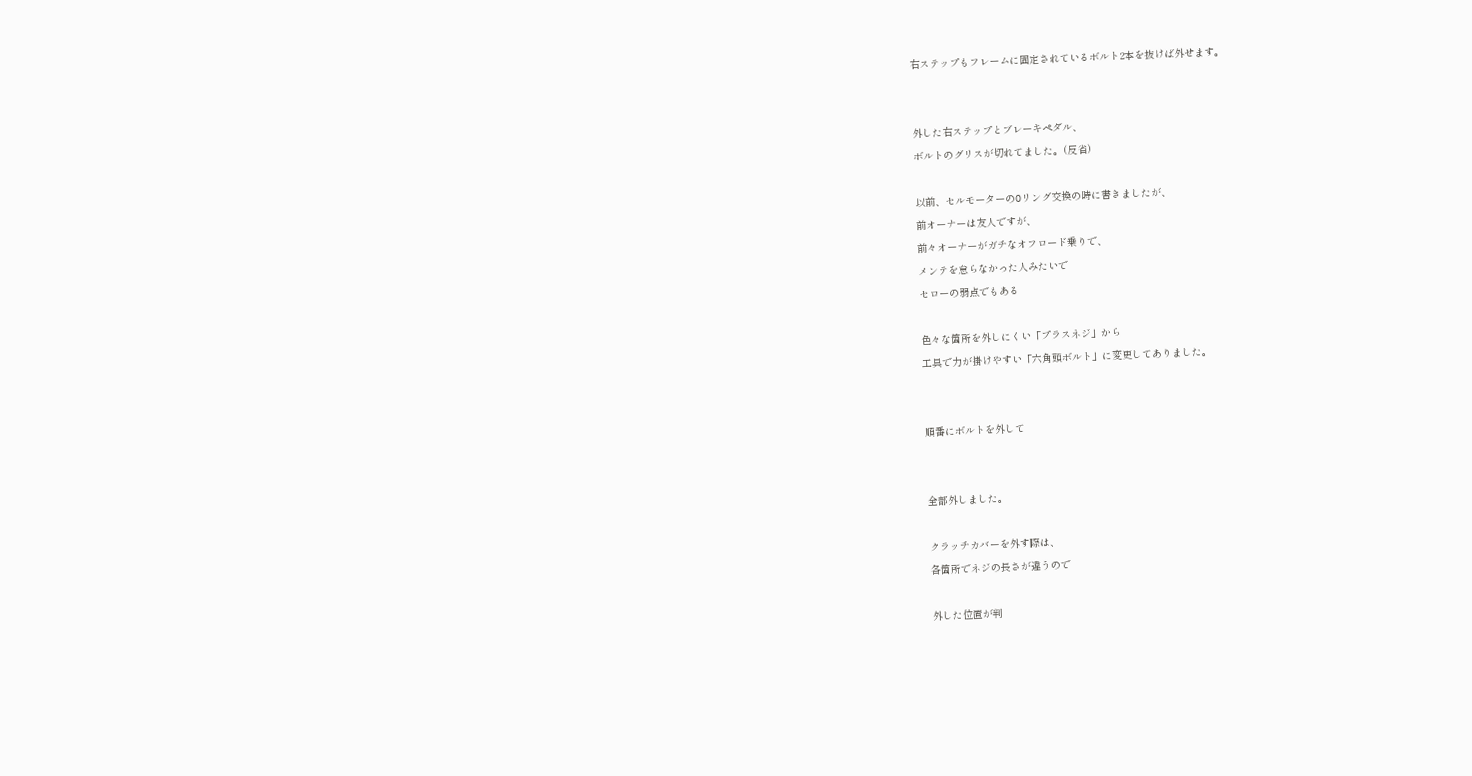右ステップもフレームに固定されているボルト2本を抜けば外せます。


外した右ステップとブレーキペダル、
ボルトのグリスが切れてました。(反省)

以前、セルモーターのOリング交換の時に書きましたが、
前オーナーは友人ですが、
前々オーナーがガチなオフロード乗りで、
メンテを怠らなかった人みたいで
セローの弱点でもある

色々な箇所を外しにくい「プラスネジ」から
工具で力が掛けやすい「六角頭ボルト」に変更してありました。


順番にボルトを外して


全部外しました。

クラッチカバーを外す際は、
各箇所でネジの長さが違うので

外した位置が判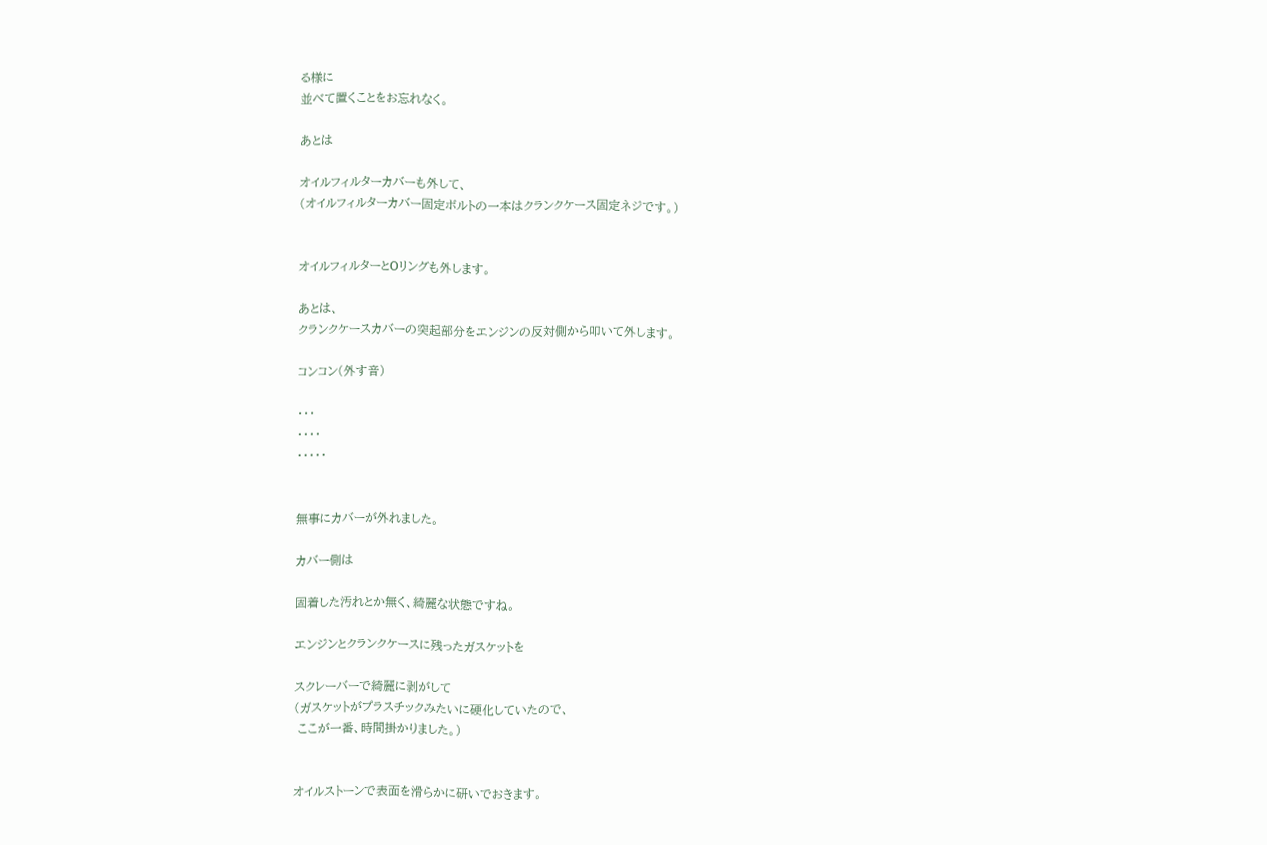る様に
並べて置くことをお忘れなく。

あとは

オイルフィルターカバーも外して、
(オイルフィルターカバー固定ボルトの一本はクランクケース固定ネジです。)


オイルフィルターとOリングも外します。

あとは、
クランクケースカバーの突起部分をエンジンの反対側から叩いて外します。

コンコン(外す音)

・・・
・・・・
・・・・・


無事にカバーが外れました。

カバー側は

固着した汚れとか無く、綺麗な状態ですね。

エンジンとクランクケースに残ったガスケットを

スクレーバーで綺麗に剥がして
(ガスケットがプラスチックみたいに硬化していたので、
 ここが一番、時間掛かりました。)


オイルストーンで表面を滑らかに研いでおきます。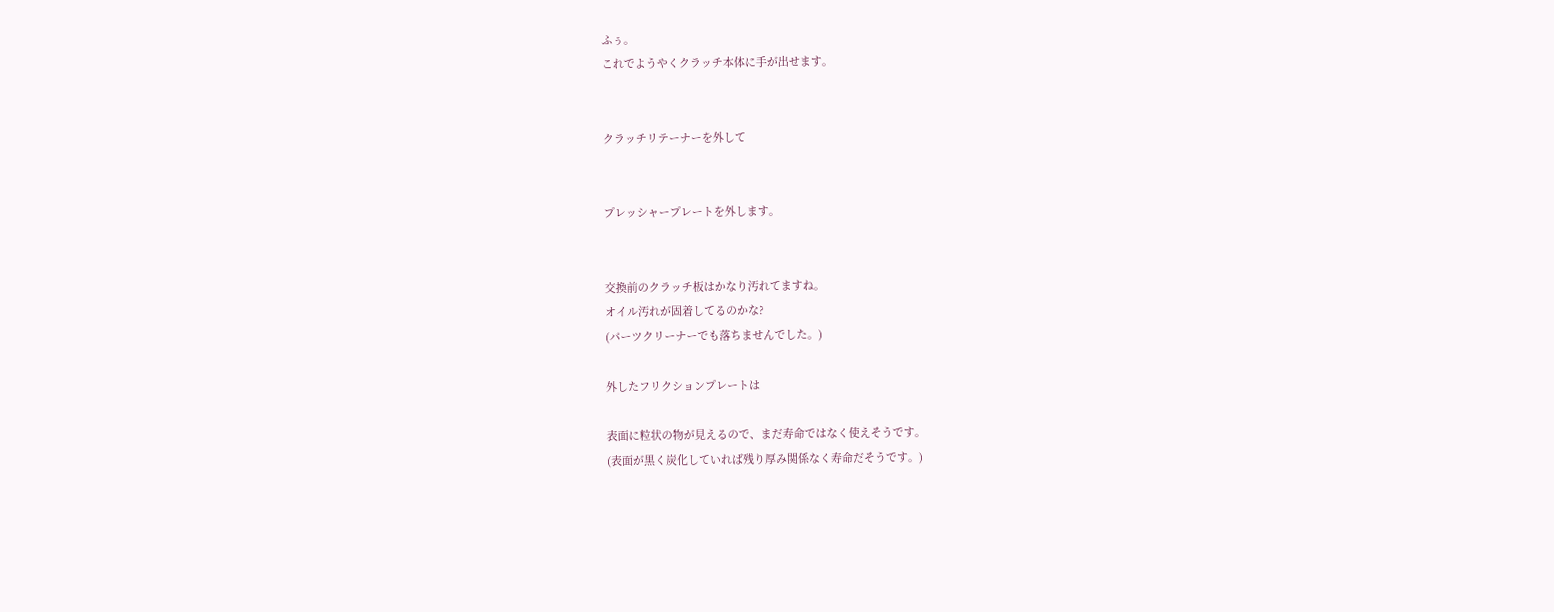ふぅ。
これでようやくクラッチ本体に手が出せます。


クラッチリテーナーを外して


プレッシャープレートを外します。


交換前のクラッチ板はかなり汚れてますね。
オイル汚れが固着してるのかな?
(パーツクリーナーでも落ちませんでした。)

外したフリクションプレートは

表面に粒状の物が見えるので、まだ寿命ではなく使えそうです。
(表面が黒く炭化していれば残り厚み関係なく寿命だそうです。)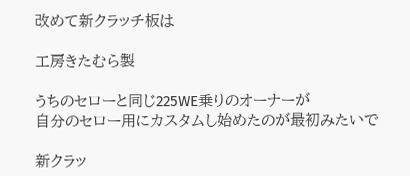改めて新クラッチ板は

工房きたむら製

うちのセローと同じ225WE乗りのオーナーが
自分のセロー用にカスタムし始めたのが最初みたいで

新クラッ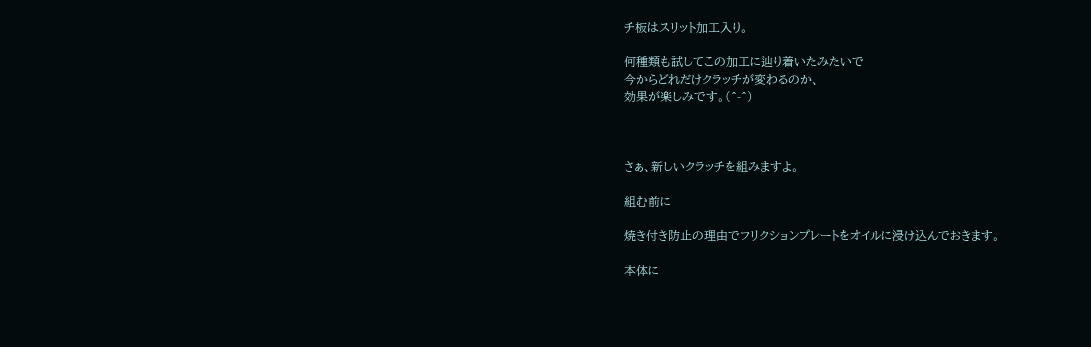チ板はスリット加工入り。

何種類も試してこの加工に辿り着いたみたいで
今からどれだけクラッチが変わるのか、
効果が楽しみです。(^-^)



さぁ、新しいクラッチを組みますよ。

組む前に

焼き付き防止の理由でフリクションプレートをオイルに浸け込んでおきます。

本体に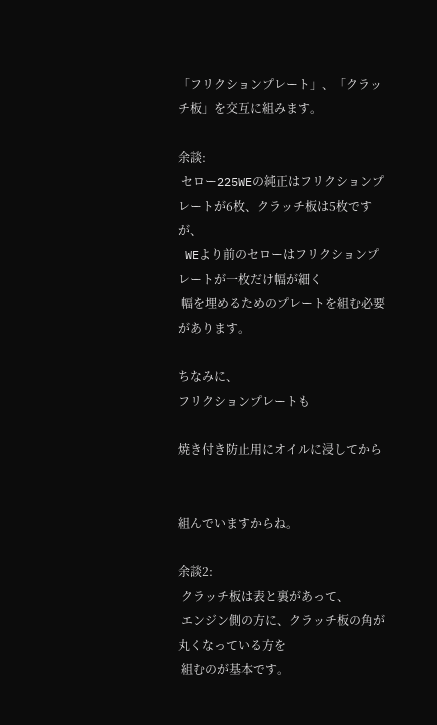「フリクションプレート」、「クラッチ板」を交互に組みます。

余談:
 セロー225WEの純正はフリクションプレートが6枚、クラッチ板は5枚ですが、
 WEより前のセローはフリクションプレートが一枚だけ幅が細く
 幅を埋めるためのプレートを組む必要があります。

ちなみに、
フリクションプレートも

焼き付き防止用にオイルに浸してから


組んでいますからね。

余談2:
 クラッチ板は表と裏があって、
 エンジン側の方に、クラッチ板の角が丸くなっている方を
 組むのが基本です。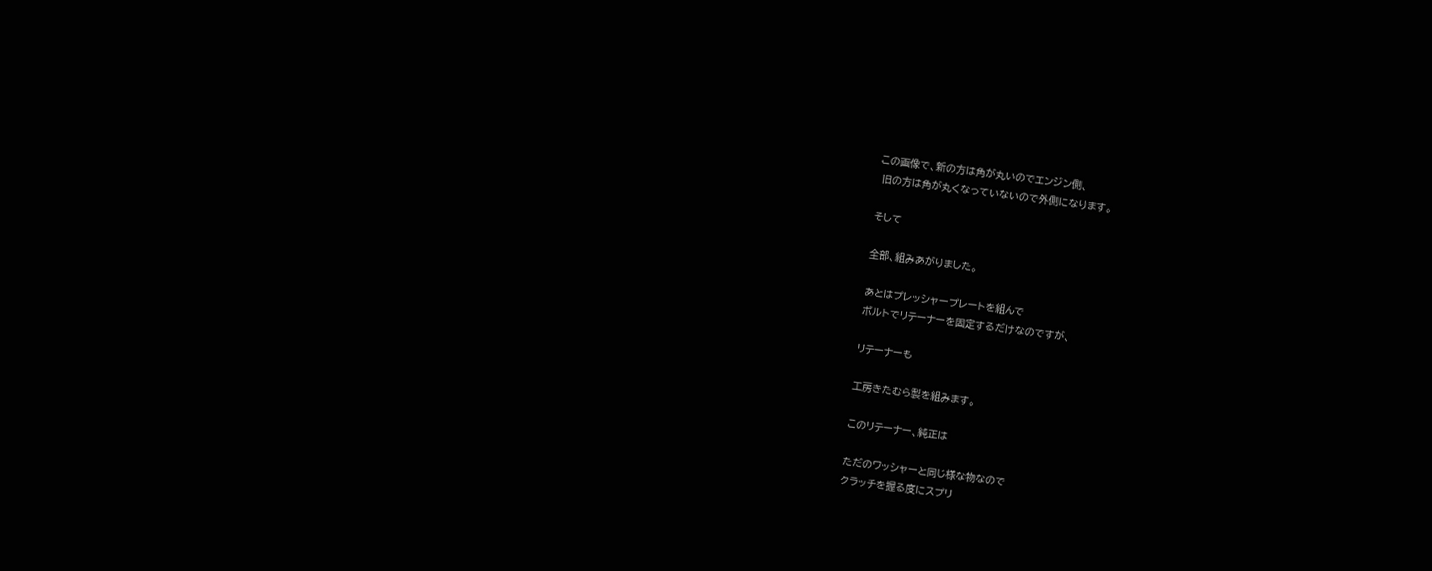この画像で、新の方は角が丸いのでエンジン側、
 旧の方は角が丸くなっていないので外側になります。

そして

全部、組みあがりました。

あとはプレッシャープレートを組んで
ボルトでリテーナーを固定するだけなのですが、

リテーナーも

工房きたむら製を組みます。

このリテーナー、純正は

ただのワッシャーと同じ様な物なので
クラッチを握る度にスプリ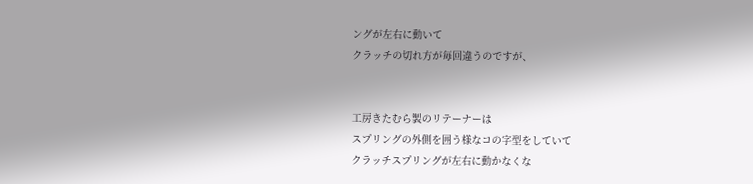ングが左右に動いて
クラッチの切れ方が毎回違うのですが、


工房きたむら製のリテーナーは
スプリングの外側を囲う様なコの字型をしていて
クラッチスプリングが左右に動かなくな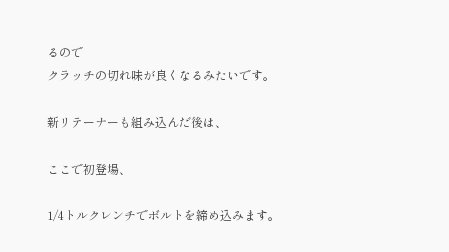るので
クラッチの切れ味が良くなるみたいです。

新リテーナーも組み込んだ後は、

ここで初登場、

1/4トルクレンチでボルトを締め込みます。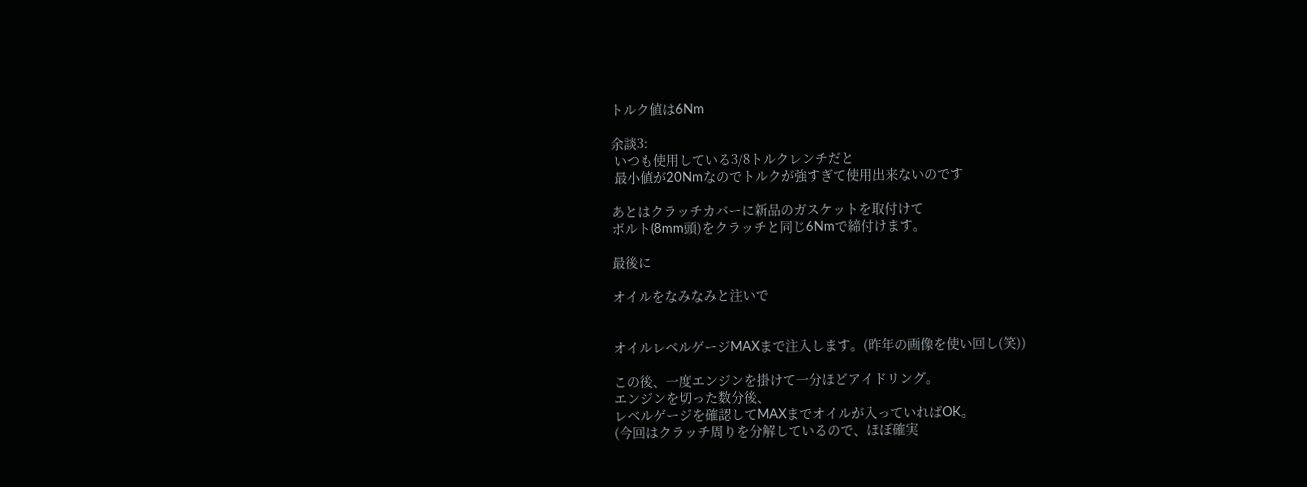トルク値は6Nm

余談3:
 いつも使用している3/8トルクレンチだと
 最小値が20Nmなのでトルクが強すぎて使用出来ないのです

あとはクラッチカバーに新品のガスケットを取付けて
ボルト(8mm頭)をクラッチと同じ6Nmで締付けます。

最後に

オイルをなみなみと注いで


オイルレベルゲージMAXまで注入します。(昨年の画像を使い回し(笑))

この後、一度エンジンを掛けて一分ほどアイドリング。
エンジンを切った数分後、
レベルゲージを確認してMAXまでオイルが入っていればOK。
(今回はクラッチ周りを分解しているので、ほぼ確実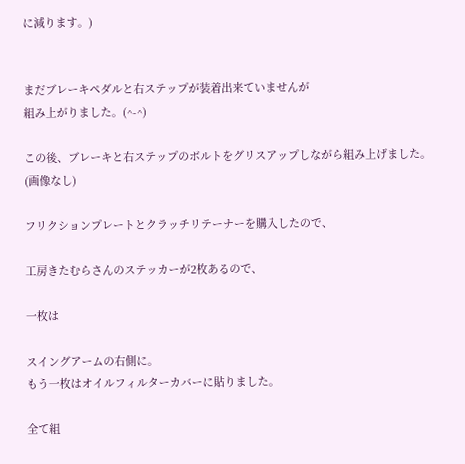に減ります。)


まだブレーキペダルと右ステップが装着出来ていませんが
組み上がりました。(^-^)

この後、ブレーキと右ステップのボルトをグリスアップしながら組み上げました。(画像なし)

フリクションプレートとクラッチリテーナーを購入したので、

工房きたむらさんのステッカーが2枚あるので、

一枚は

スイングアームの右側に。
もう一枚はオイルフィルターカバーに貼りました。

全て組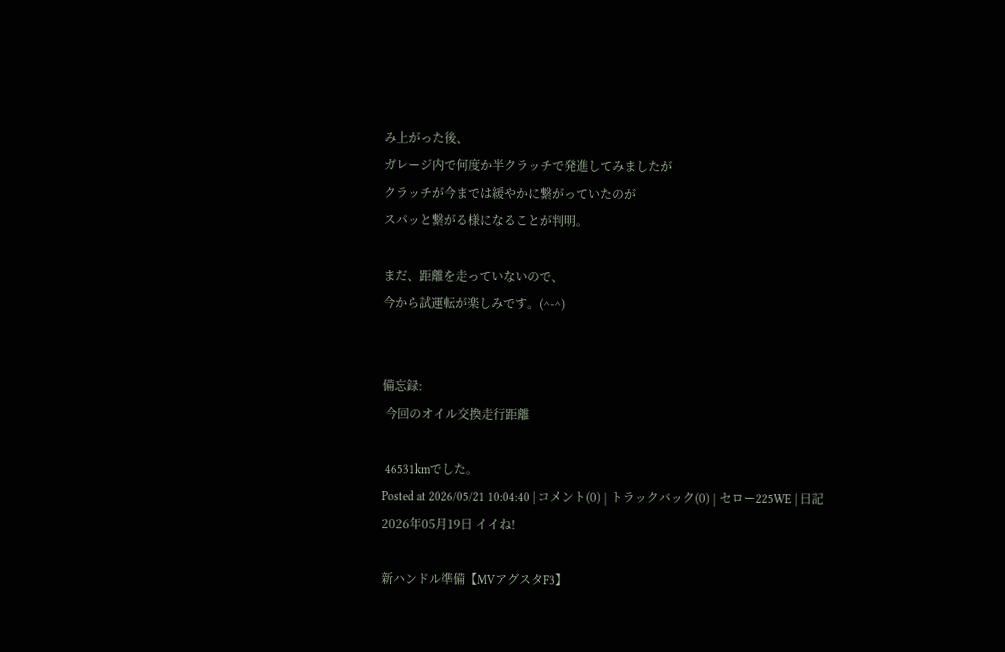み上がった後、
ガレージ内で何度か半クラッチで発進してみましたが
クラッチが今までは緩やかに繋がっていたのが
スパッと繋がる様になることが判明。

まだ、距離を走っていないので、
今から試運転が楽しみです。(^-^)


備忘録:
 今回のオイル交換走行距離

 46531kmでした。
Posted at 2026/05/21 10:04:40 | コメント(0) | トラックバック(0) | セロー225WE | 日記
2026年05月19日 イイね!

新ハンドル準備【MVアグスタF3】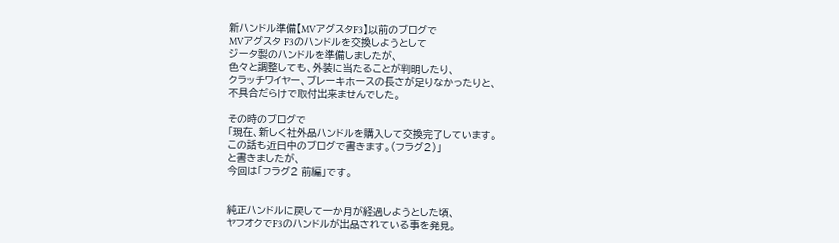新ハンドル準備【MVアグスタF3】以前のブログで
MVアグスタ F3のハンドルを交換しようとして
ジータ製のハンドルを準備しましたが、
色々と調整しても、外装に当たることが判明したり、
クラッチワイヤー、ブレーキホースの長さが足りなかったりと、
不具合だらけで取付出来ませんでした。

その時のブログで
「現在、新しく社外品ハンドルを購入して交換完了しています。
この話も近日中のブログで書きます。(フラグ2)」
と書きましたが、
今回は「フラグ2 前編」です。


純正ハンドルに戻して一か月が経過しようとした頃、
ヤフオクでF3のハンドルが出品されている事を発見。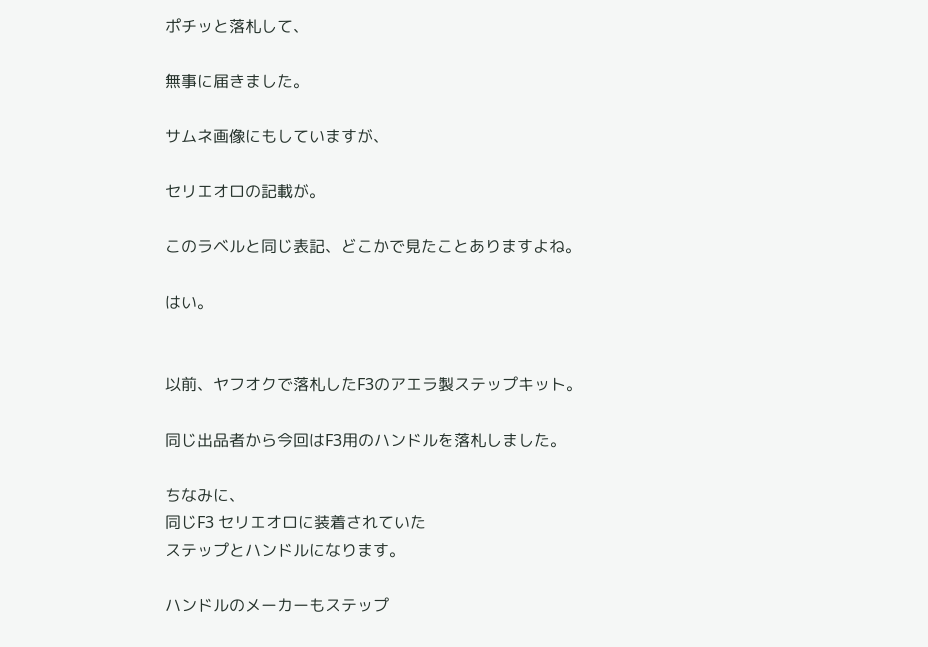ポチッと落札して、

無事に届きました。

サムネ画像にもしていますが、

セリエオロの記載が。

このラベルと同じ表記、どこかで見たことありますよね。

はい。


以前、ヤフオクで落札したF3のアエラ製ステップキット。

同じ出品者から今回はF3用のハンドルを落札しました。

ちなみに、
同じF3 セリエオロに装着されていた
ステップとハンドルになります。

ハンドルのメーカーもステップ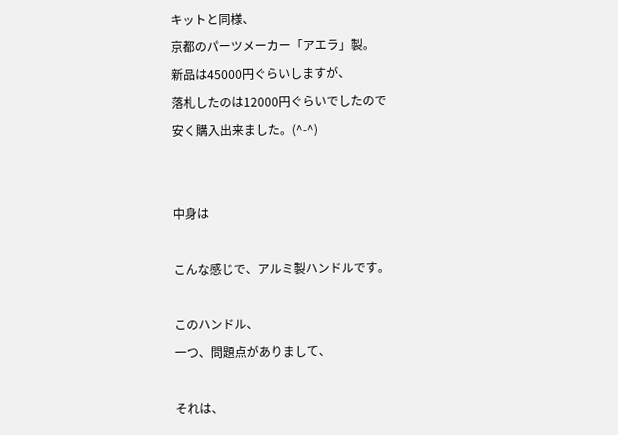キットと同様、
京都のパーツメーカー「アエラ」製。
新品は45000円ぐらいしますが、
落札したのは12000円ぐらいでしたので
安く購入出来ました。(^-^)


中身は

こんな感じで、アルミ製ハンドルです。

このハンドル、
一つ、問題点がありまして、

それは、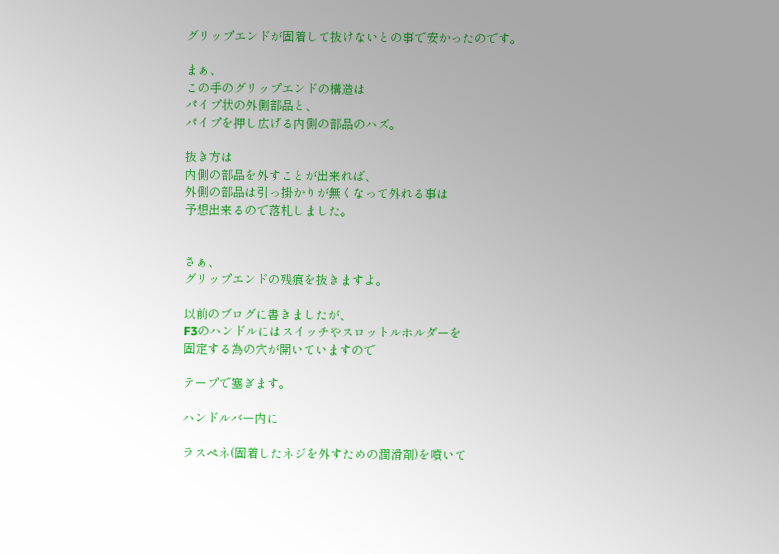グリップエンドが固着して抜けないとの事で安かったのです。

まぁ、
この手のグリップエンドの構造は
パイプ状の外側部品と、
パイプを押し広げる内側の部品のハズ。

抜き方は
内側の部品を外すことが出来れば、
外側の部品は引っ掛かりが無くなって外れる事は
予想出来るので落札しました。


さぁ、
グリップエンドの残痕を抜きますよ。

以前のブログに書きましたが、
F3のハンドルにはスイッチやスロットルホルダーを
固定する為の穴が開いていますので

テープで塞ぎます。

ハンドルバー内に

ラスペネ(固着したネジを外すための潤滑剤)を噴いて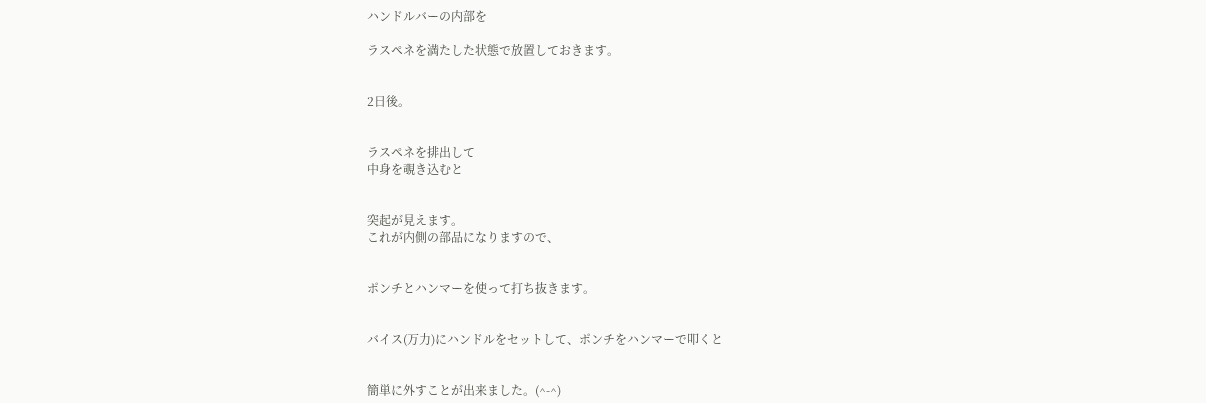ハンドルバーの内部を

ラスペネを満たした状態で放置しておきます。


2日後。


ラスペネを排出して
中身を覗き込むと


突起が見えます。
これが内側の部品になりますので、


ポンチとハンマーを使って打ち抜きます。


バイス(万力)にハンドルをセットして、ポンチをハンマーで叩くと


簡単に外すことが出来ました。(^-^)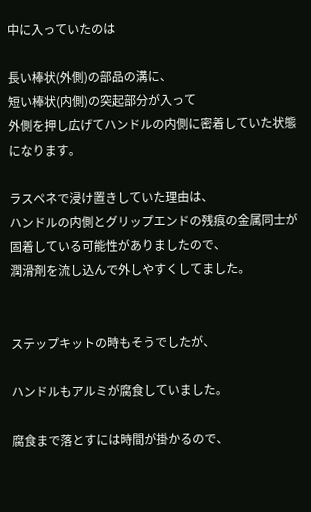中に入っていたのは

長い棒状(外側)の部品の溝に、
短い棒状(内側)の突起部分が入って
外側を押し広げてハンドルの内側に密着していた状態になります。

ラスペネで浸け置きしていた理由は、
ハンドルの内側とグリップエンドの残痕の金属同士が
固着している可能性がありましたので、
潤滑剤を流し込んで外しやすくしてました。


ステップキットの時もそうでしたが、

ハンドルもアルミが腐食していました。

腐食まで落とすには時間が掛かるので、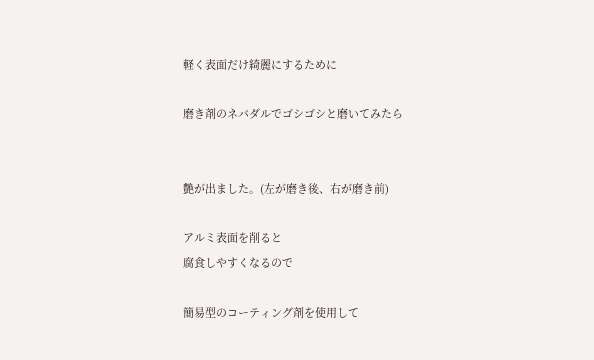軽く表面だけ綺麗にするために

磨き剤のネバダルでゴシゴシと磨いてみたら


艶が出ました。(左が磨き後、右が磨き前)

アルミ表面を削ると
腐食しやすくなるので

簡易型のコーティング剤を使用して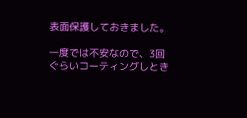表面保護しておきました。

一度では不安なので、3回ぐらいコーティングしとき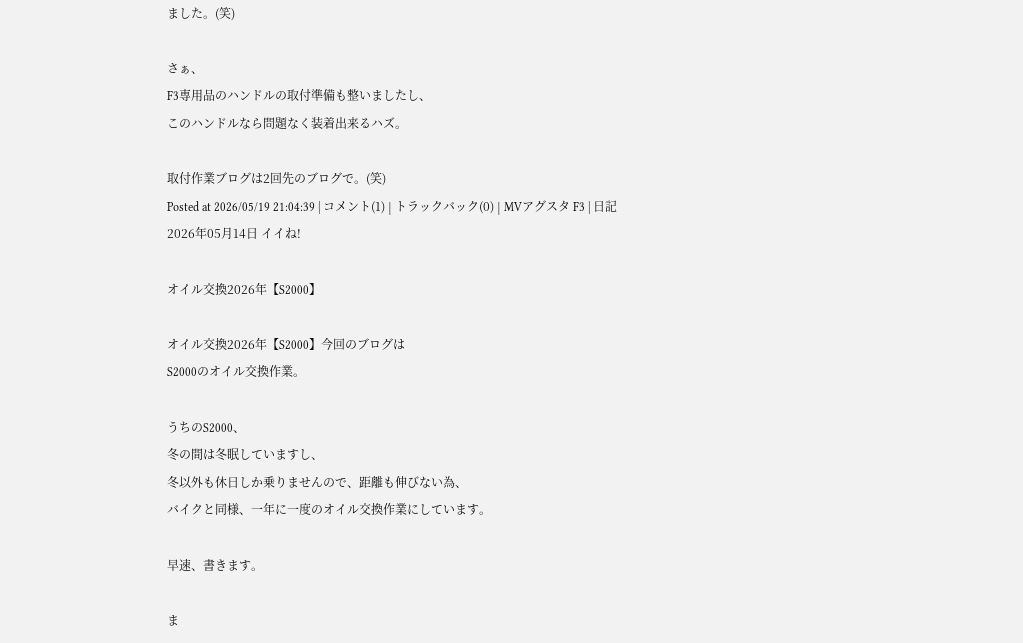ました。(笑)

さぁ、
F3専用品のハンドルの取付準備も整いましたし、
このハンドルなら問題なく装着出来るハズ。

取付作業ブログは2回先のブログで。(笑)
Posted at 2026/05/19 21:04:39 | コメント(1) | トラックバック(0) | MVアグスタ F3 | 日記
2026年05月14日 イイね!

オイル交換2026年【S2000】

オイル交換2026年【S2000】今回のブログは
S2000のオイル交換作業。

うちのS2000、
冬の間は冬眠していますし、
冬以外も休日しか乗りませんので、距離も伸びない為、
バイクと同様、一年に一度のオイル交換作業にしています。

早速、書きます。

ま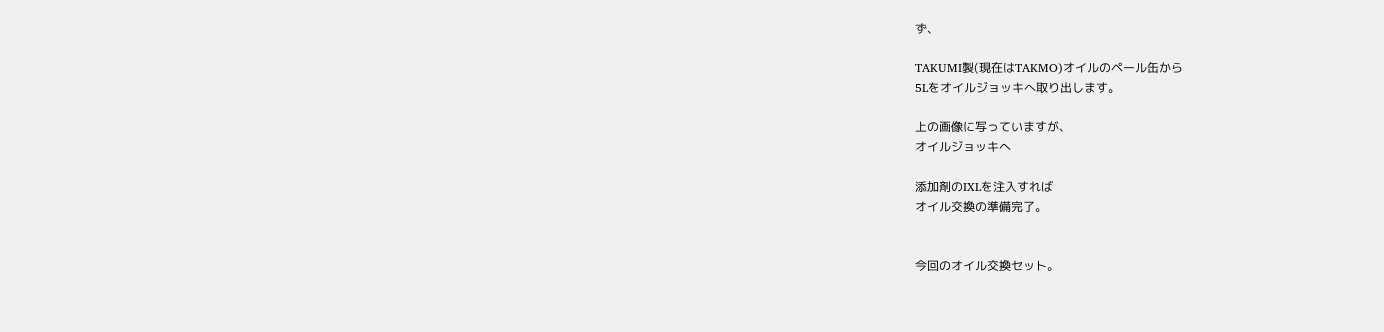ず、

TAKUMI製(現在はTAKMO)オイルのペール缶から
5Lをオイルジョッキへ取り出します。

上の画像に写っていますが、
オイルジョッキへ

添加剤のIXLを注入すれば
オイル交換の準備完了。


今回のオイル交換セット。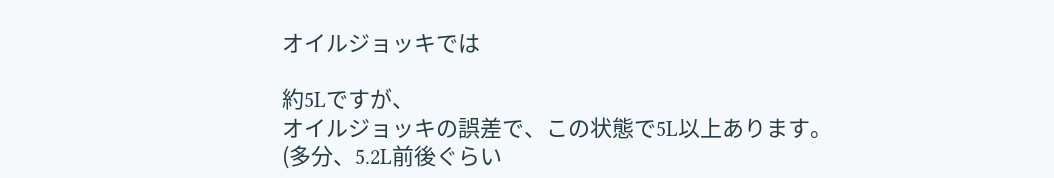オイルジョッキでは

約5Lですが、
オイルジョッキの誤差で、この状態で5L以上あります。
(多分、5.2L前後ぐらい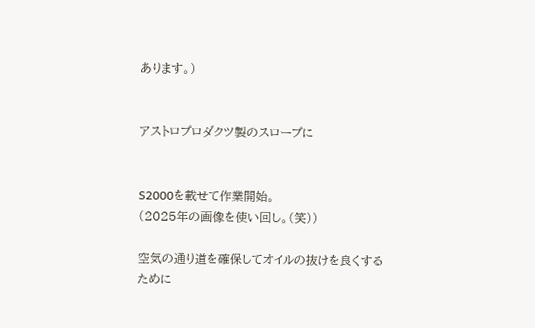あります。)


アストロプロダクツ製のスロープに


S2000を載せて作業開始。
(2025年の画像を使い回し。(笑))

空気の通り道を確保してオイルの抜けを良くするために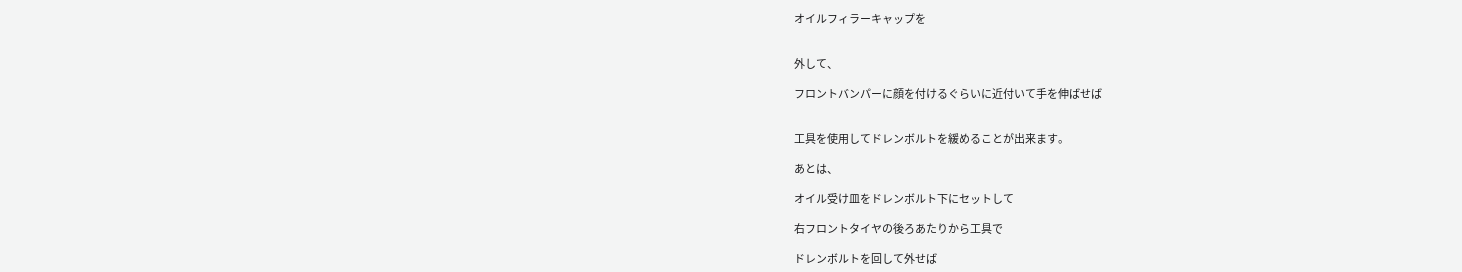オイルフィラーキャップを


外して、

フロントバンパーに顔を付けるぐらいに近付いて手を伸ばせば


工具を使用してドレンボルトを緩めることが出来ます。

あとは、

オイル受け皿をドレンボルト下にセットして

右フロントタイヤの後ろあたりから工具で

ドレンボルトを回して外せば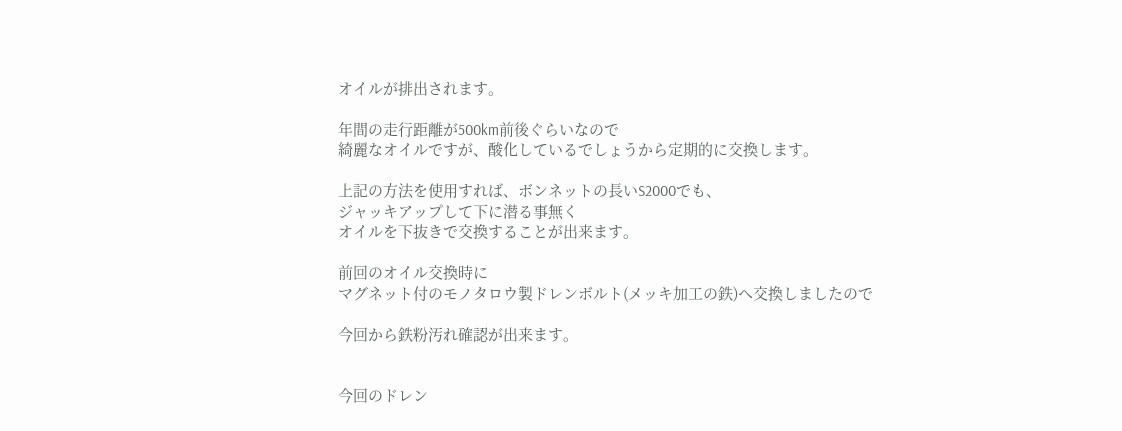オイルが排出されます。

年間の走行距離が500km前後ぐらいなので
綺麗なオイルですが、酸化しているでしょうから定期的に交換します。

上記の方法を使用すれば、ボンネットの長いS2000でも、
ジャッキアップして下に潜る事無く
オイルを下抜きで交換することが出来ます。

前回のオイル交換時に
マグネット付のモノタロウ製ドレンボルト(メッキ加工の鉄)へ交換しましたので

今回から鉄粉汚れ確認が出来ます。


今回のドレン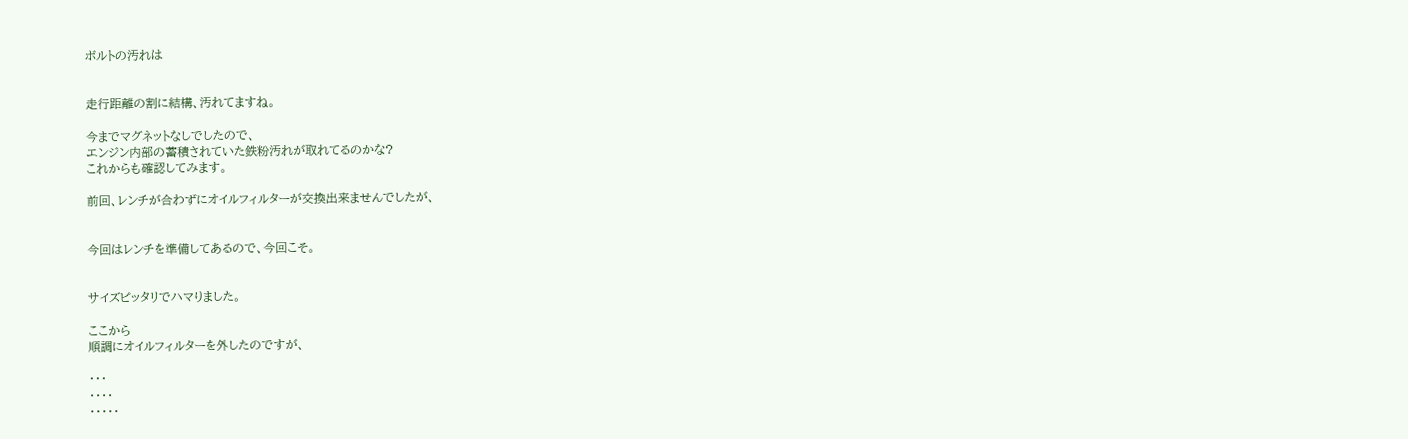ボルトの汚れは


走行距離の割に結構、汚れてますね。

今までマグネットなしでしたので、
エンジン内部の蓄積されていた鉄粉汚れが取れてるのかな?
これからも確認してみます。

前回、レンチが合わずにオイルフィルターが交換出来ませんでしたが、


今回はレンチを準備してあるので、今回こそ。


サイズピッタリでハマりました。

ここから
順調にオイルフィルターを外したのですが、

・・・
・・・・
・・・・・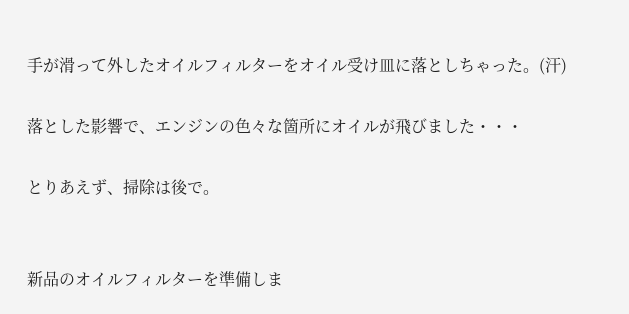手が滑って外したオイルフィルターをオイル受け皿に落としちゃった。(汗)

落とした影響で、エンジンの色々な箇所にオイルが飛びました・・・

とりあえず、掃除は後で。


新品のオイルフィルターを準備しま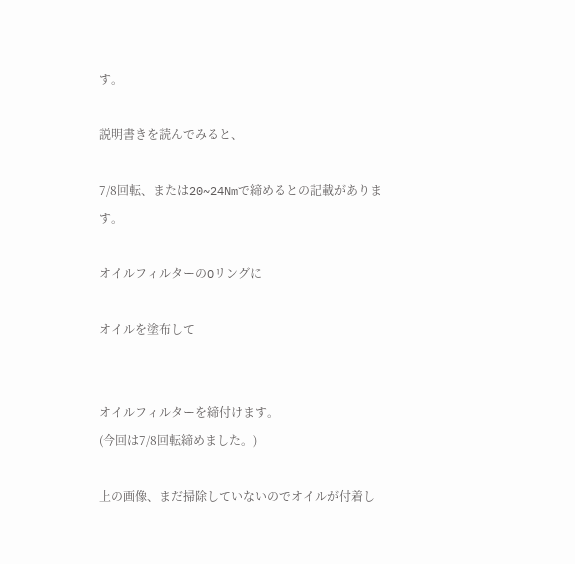す。

説明書きを読んでみると、

7/8回転、または20~24Nmで締めるとの記載があります。

オイルフィルターのOリングに

オイルを塗布して


オイルフィルターを締付けます。
(今回は7/8回転締めました。)

上の画像、まだ掃除していないのでオイルが付着し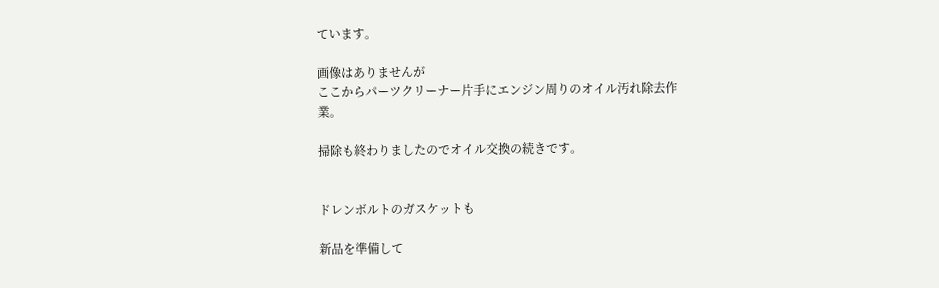ています。

画像はありませんが
ここからパーツクリーナー片手にエンジン周りのオイル汚れ除去作業。

掃除も終わりましたのでオイル交換の続きです。


ドレンボルトのガスケットも

新品を準備して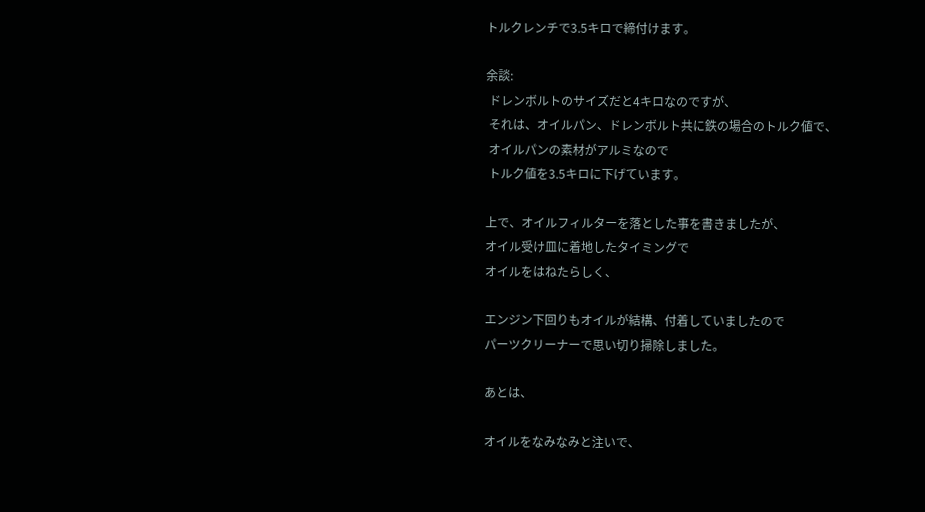トルクレンチで3.5キロで締付けます。

余談:
 ドレンボルトのサイズだと4キロなのですが、
 それは、オイルパン、ドレンボルト共に鉄の場合のトルク値で、
 オイルパンの素材がアルミなので
 トルク値を3.5キロに下げています。

上で、オイルフィルターを落とした事を書きましたが、
オイル受け皿に着地したタイミングで
オイルをはねたらしく、

エンジン下回りもオイルが結構、付着していましたので
パーツクリーナーで思い切り掃除しました。

あとは、

オイルをなみなみと注いで、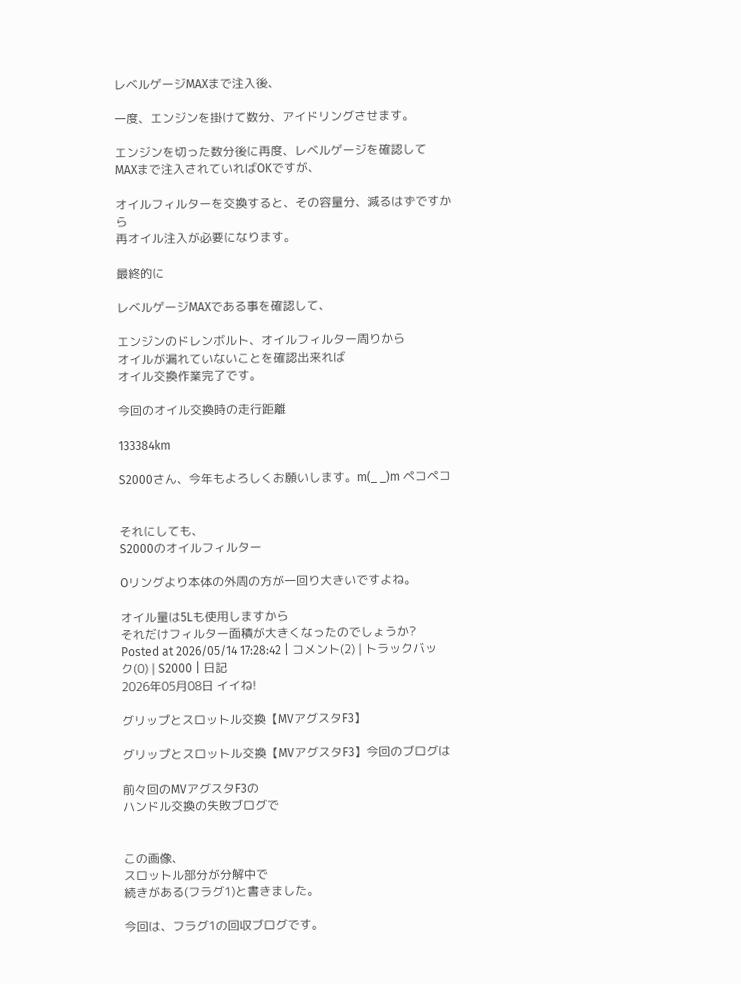レベルゲージMAXまで注入後、

一度、エンジンを掛けて数分、アイドリングさせます。

エンジンを切った数分後に再度、レベルゲージを確認して
MAXまで注入されていればOKですが、

オイルフィルターを交換すると、その容量分、減るはずですから
再オイル注入が必要になります。

最終的に

レベルゲージMAXである事を確認して、

エンジンのドレンボルト、オイルフィルター周りから
オイルが漏れていないことを確認出来れば
オイル交換作業完了です。

今回のオイル交換時の走行距離

133384km

S2000さん、今年もよろしくお願いします。m(_ _)m ペコペコ


それにしても、
S2000のオイルフィルター

Oリングより本体の外周の方が一回り大きいですよね。

オイル量は5Lも使用しますから
それだけフィルター面積が大きくなったのでしょうか?
Posted at 2026/05/14 17:28:42 | コメント(2) | トラックバック(0) | S2000 | 日記
2026年05月08日 イイね!

グリップとスロットル交換【MVアグスタF3】

グリップとスロットル交換【MVアグスタF3】今回のブログは

前々回のMVアグスタF3の
ハンドル交換の失敗ブログで


この画像、
スロットル部分が分解中で
続きがある(フラグ1)と書きました。

今回は、フラグ1の回収ブログです。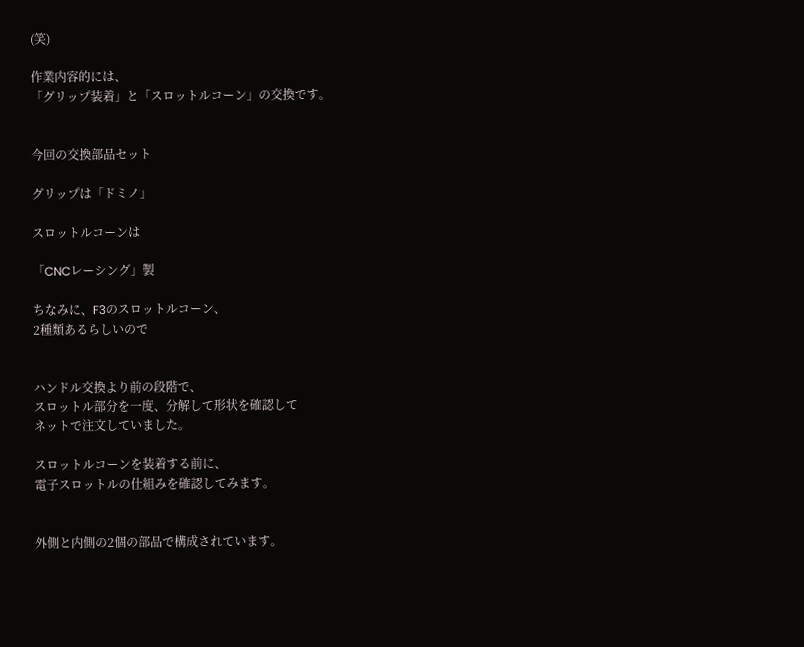(笑)

作業内容的には、
「グリップ装着」と「スロットルコーン」の交換です。


今回の交換部品セット

グリップは「ドミノ」

スロットルコーンは

「CNCレーシング」製

ちなみに、F3のスロットルコーン、
2種類あるらしいので


ハンドル交換より前の段階で、
スロットル部分を一度、分解して形状を確認して
ネットで注文していました。

スロットルコーンを装着する前に、
電子スロットルの仕組みを確認してみます。


外側と内側の2個の部品で構成されています。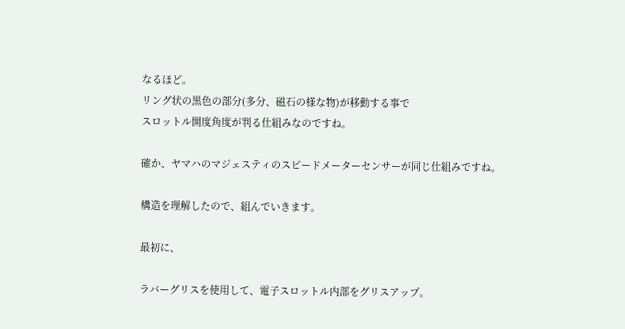なるほど。
リング状の黒色の部分(多分、磁石の様な物)が移動する事で
スロットル開度角度が判る仕組みなのですね。

確か、ヤマハのマジェスティのスピードメーターセンサーが同じ仕組みですね。

構造を理解したので、組んでいきます。

最初に、

ラバーグリスを使用して、電子スロットル内部をグリスアップ。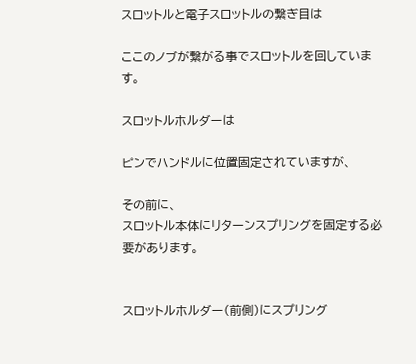スロットルと電子スロットルの繋ぎ目は

ここのノブが繋がる事でスロットルを回しています。

スロットルホルダーは

ピンでハンドルに位置固定されていますが、

その前に、
スロットル本体にリターンスプリングを固定する必要があります。


スロットルホルダー(前側)にスプリング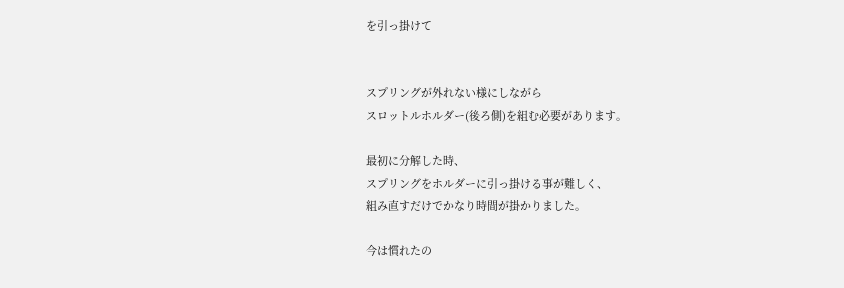を引っ掛けて


スプリングが外れない様にしながら
スロットルホルダー(後ろ側)を組む必要があります。

最初に分解した時、
スプリングをホルダーに引っ掛ける事が難しく、
組み直すだけでかなり時間が掛かりました。

今は慣れたの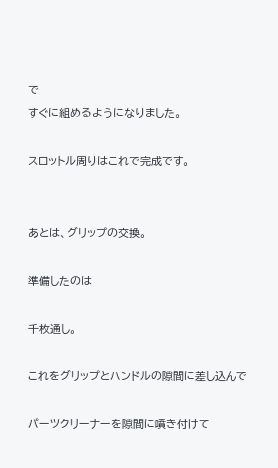で
すぐに組めるようになりました。

スロットル周りはこれで完成です。


あとは、グリップの交換。

準備したのは

千枚通し。

これをグリップとハンドルの隙間に差し込んで

パーツクリーナーを隙間に噴き付けて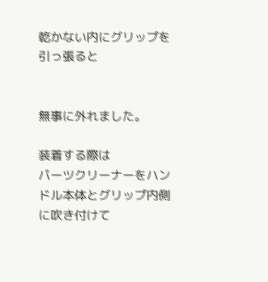乾かない内にグリップを引っ張ると


無事に外れました。

装着する際は
パーツクリーナーをハンドル本体とグリップ内側に吹き付けて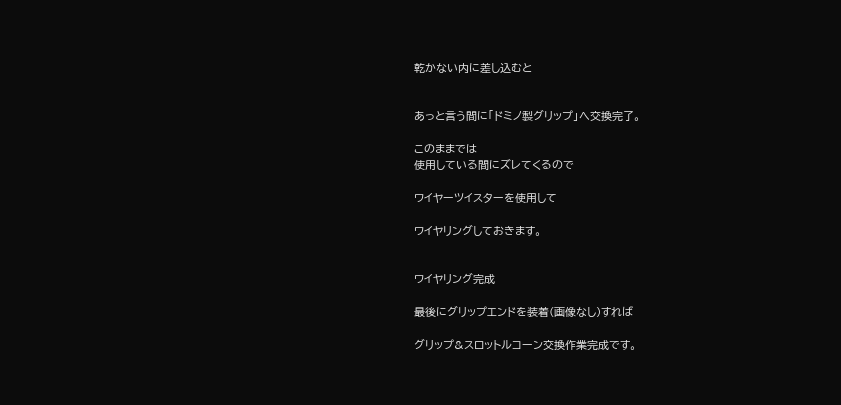乾かない内に差し込むと


あっと言う間に「ドミノ製グリップ」へ交換完了。

このままでは
使用している間にズレてくるので

ワイヤーツイスターを使用して

ワイヤリングしておきます。


ワイヤリング完成

最後にグリップエンドを装着(画像なし)すれば

グリップ&スロットルコーン交換作業完成です。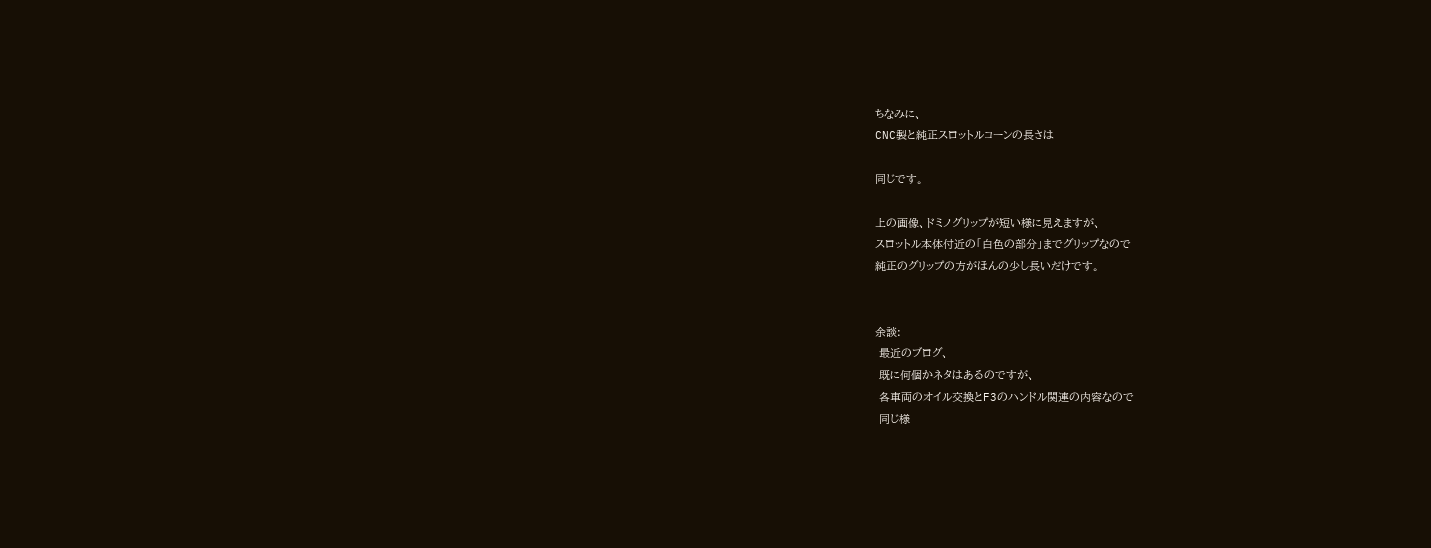ちなみに、
CNC製と純正スロットルコーンの長さは

同じです。

上の画像、ドミノグリップが短い様に見えますが、
スロットル本体付近の「白色の部分」までグリップなので
純正のグリップの方がほんの少し長いだけです。


余談:
 最近のブログ、
 既に何個かネタはあるのですが、
 各車両のオイル交換とF3のハンドル関連の内容なので
 同じ様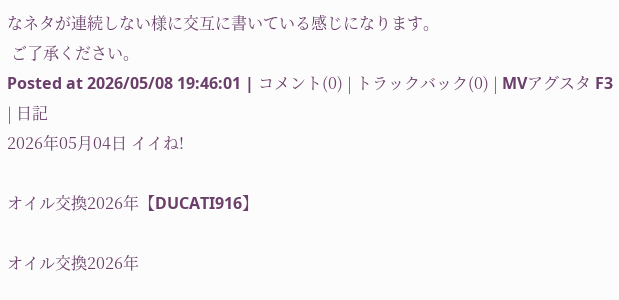なネタが連続しない様に交互に書いている感じになります。
 ご了承ください。
Posted at 2026/05/08 19:46:01 | コメント(0) | トラックバック(0) | MVアグスタ F3 | 日記
2026年05月04日 イイね!

オイル交換2026年【DUCATI916】

オイル交換2026年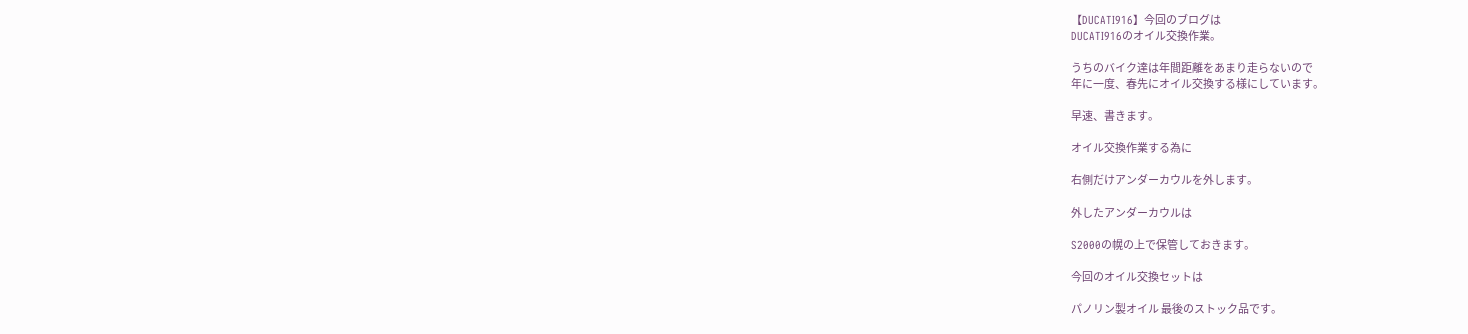【DUCATI916】今回のブログは
DUCATI916のオイル交換作業。

うちのバイク達は年間距離をあまり走らないので
年に一度、春先にオイル交換する様にしています。

早速、書きます。

オイル交換作業する為に

右側だけアンダーカウルを外します。

外したアンダーカウルは

S2000の幌の上で保管しておきます。

今回のオイル交換セットは

パノリン製オイル 最後のストック品です。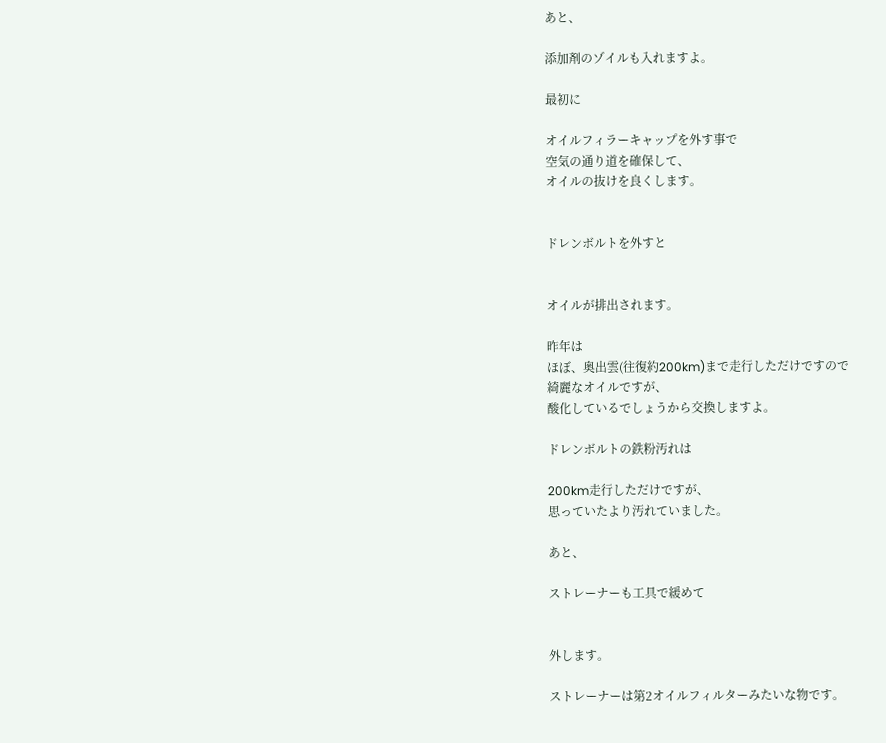あと、

添加剤のゾイルも入れますよ。

最初に

オイルフィラーキャップを外す事で
空気の通り道を確保して、
オイルの抜けを良くします。


ドレンボルトを外すと


オイルが排出されます。

昨年は
ほぼ、奥出雲(往復約200km)まで走行しただけですので
綺麗なオイルですが、
酸化しているでしょうから交換しますよ。

ドレンボルトの鉄粉汚れは

200km走行しただけですが、
思っていたより汚れていました。

あと、

ストレーナーも工具で緩めて


外します。

ストレーナーは第2オイルフィルターみたいな物です。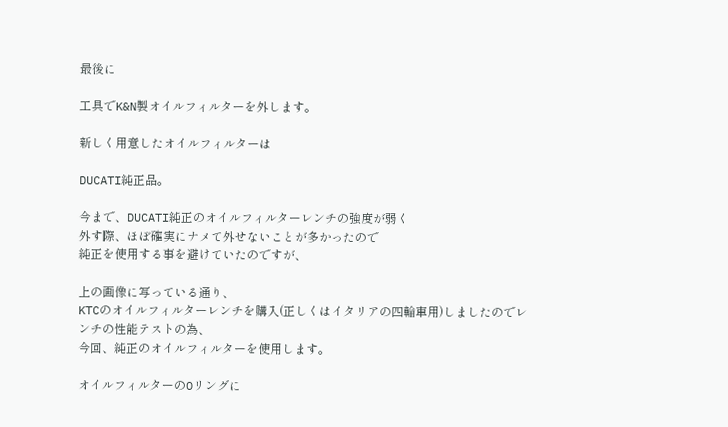最後に

工具でK&N製オイルフィルターを外します。

新しく用意したオイルフィルターは

DUCATI純正品。

今まで、DUCATI純正のオイルフィルターレンチの強度が弱く
外す際、ほぼ確実にナメて外せないことが多かったので
純正を使用する事を避けていたのですが、

上の画像に写っている通り、
KTCのオイルフィルターレンチを購入(正しくはイタリアの四輪車用)しましたのでレンチの性能テストの為、
今回、純正のオイルフィルターを使用します。

オイルフィルターのOリングに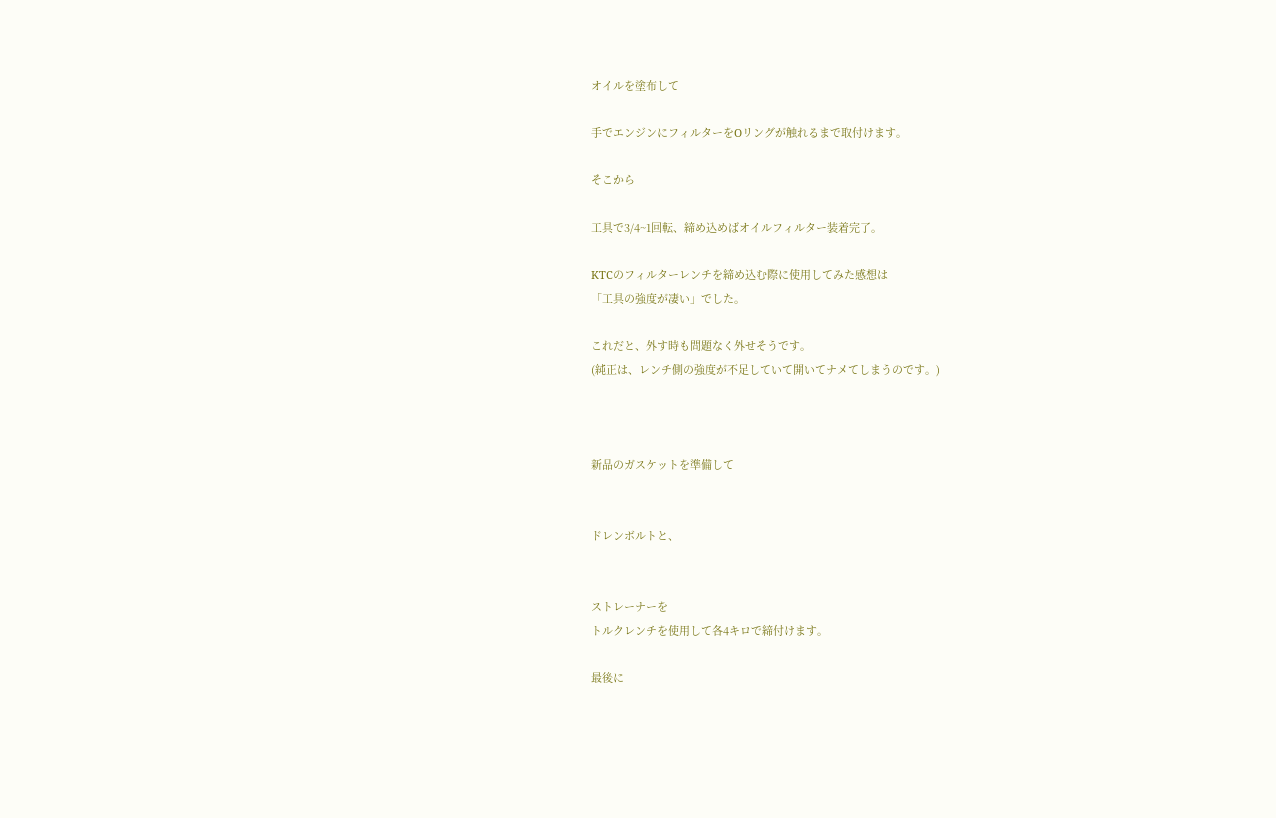オイルを塗布して

手でエンジンにフィルターをOリングが触れるまで取付けます。

そこから

工具で3/4~1回転、締め込めばオイルフィルター装着完了。

KTCのフィルターレンチを締め込む際に使用してみた感想は
「工具の強度が凄い」でした。

これだと、外す時も問題なく外せそうです。
(純正は、レンチ側の強度が不足していて開いてナメてしまうのです。)



新品のガスケットを準備して


ドレンボルトと、


ストレーナーを
トルクレンチを使用して各4キロで締付けます。

最後に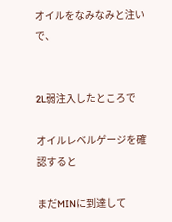オイルをなみなみと注いで、


2L弱注入したところで

オイルレベルゲージを確認すると

まだMINに到達して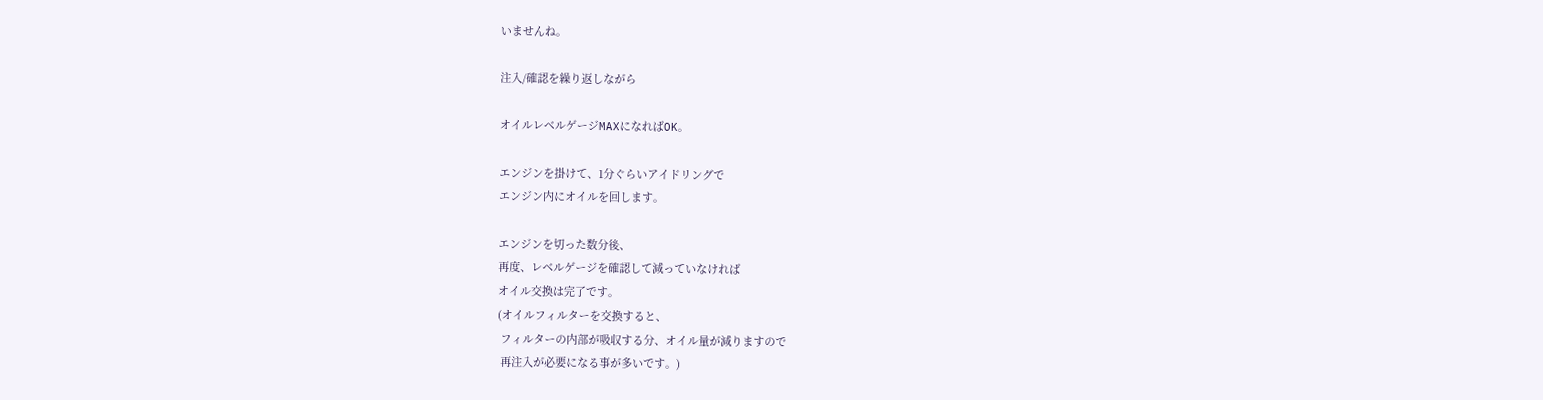いませんね。

注入/確認を繰り返しながら

オイルレベルゲージMAXになればOK。

エンジンを掛けて、1分ぐらいアイドリングで
エンジン内にオイルを回します。

エンジンを切った数分後、
再度、レベルゲージを確認して減っていなければ
オイル交換は完了です。
(オイルフィルターを交換すると、
 フィルターの内部が吸収する分、オイル量が減りますので
 再注入が必要になる事が多いです。)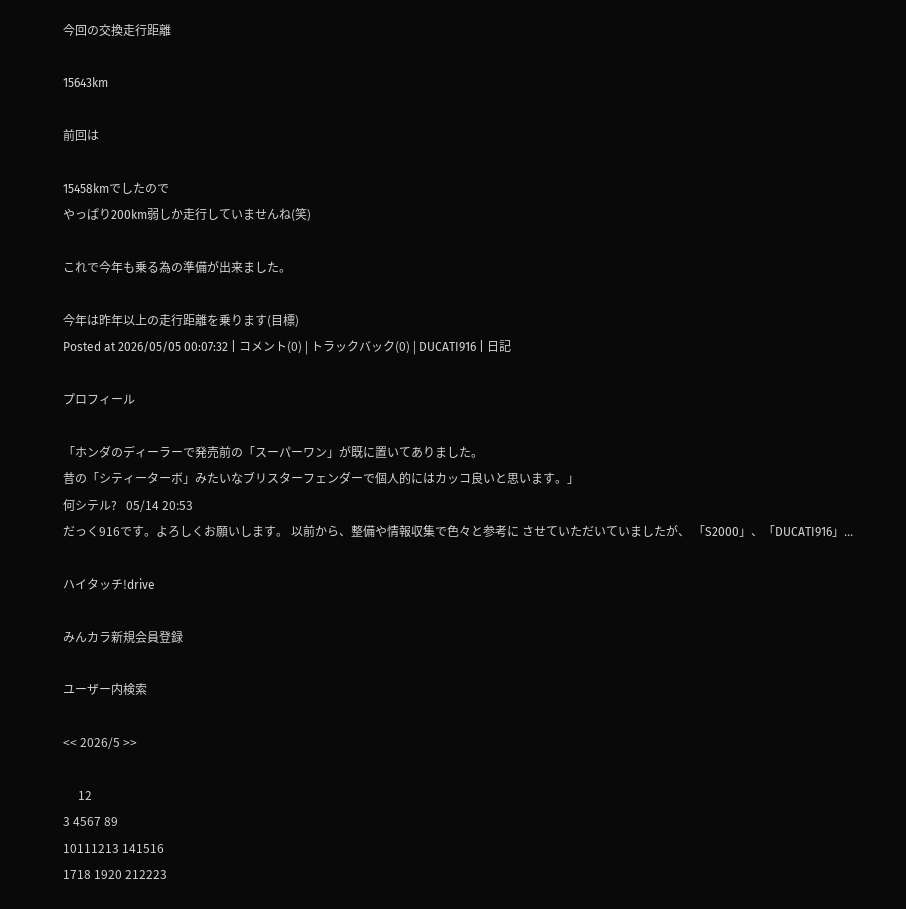今回の交換走行距離

15643km

前回は

15458kmでしたので
やっぱり200km弱しか走行していませんね(笑)

これで今年も乗る為の準備が出来ました。

今年は昨年以上の走行距離を乗ります(目標)
Posted at 2026/05/05 00:07:32 | コメント(0) | トラックバック(0) | DUCATI916 | 日記

プロフィール

「ホンダのディーラーで発売前の「スーパーワン」が既に置いてありました。
昔の「シティーターボ」みたいなブリスターフェンダーで個人的にはカッコ良いと思います。」
何シテル?   05/14 20:53
だっく916です。よろしくお願いします。 以前から、整備や情報収集で色々と参考に させていただいていましたが、 「S2000」、「DUCATI916」...

ハイタッチ!drive

みんカラ新規会員登録

ユーザー内検索

<< 2026/5 >>

     12
3 4567 89
10111213 141516
1718 1920 212223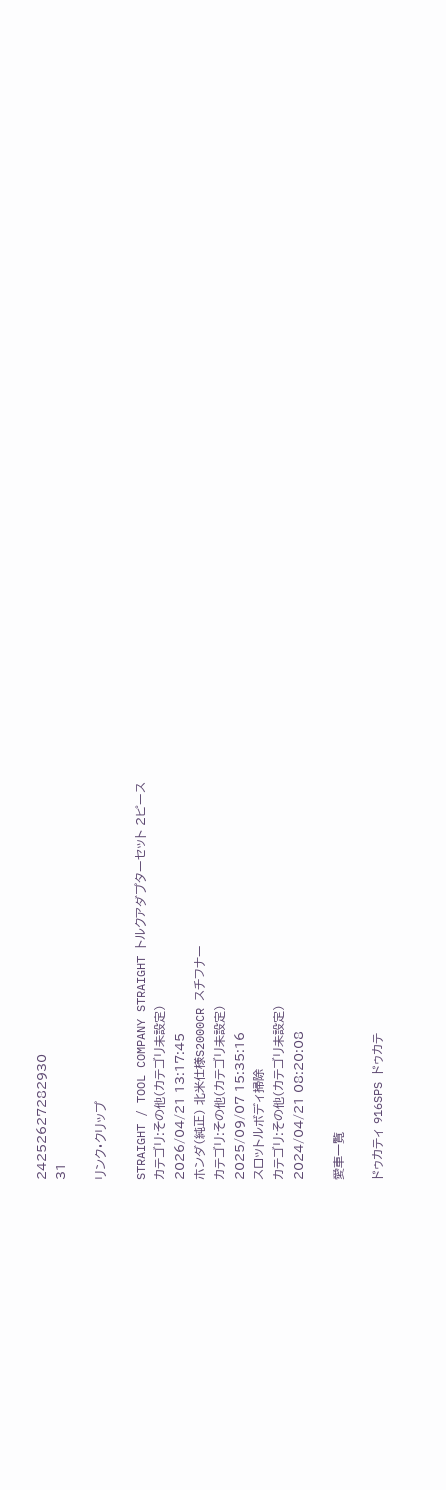24252627282930
31

リンク・クリップ

STRAIGHT / TOOL COMPANY STRAIGHT トルクアダプターセット 2ピース
カテゴリ:その他(カテゴリ未設定)
2026/04/21 13:17:45
ホンダ(純正) 北米仕様S2000CR スチフナー
カテゴリ:その他(カテゴリ未設定)
2025/09/07 15:35:16
スロットルボディ掃除
カテゴリ:その他(カテゴリ未設定)
2024/04/21 08:20:08

愛車一覧

ドゥカティ 916SPS ドゥカテ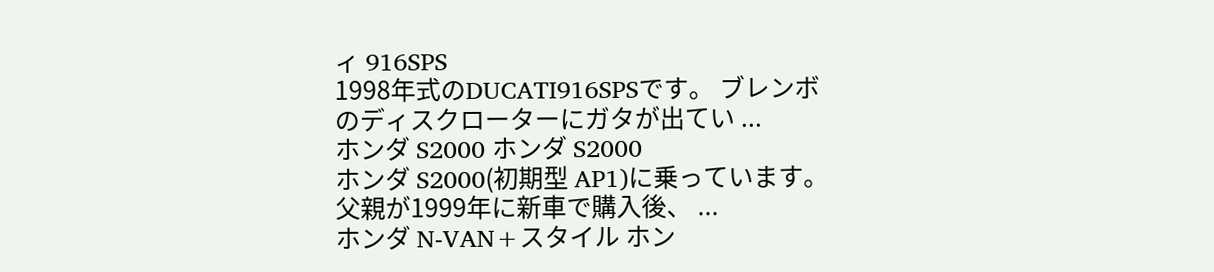ィ 916SPS
1998年式のDUCATI916SPSです。 ブレンボのディスクローターにガタが出てい ...
ホンダ S2000 ホンダ S2000
ホンダ S2000(初期型 AP1)に乗っています。 父親が1999年に新車で購入後、 ...
ホンダ N-VAN+スタイル ホン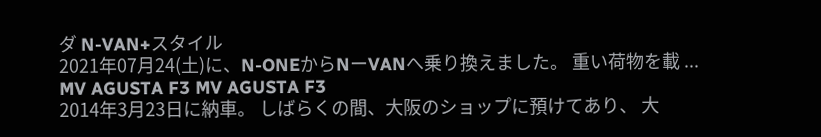ダ N-VAN+スタイル
2021年07月24(土)に、N-ONEからNーVANへ乗り換えました。 重い荷物を載 ...
MV AGUSTA F3 MV AGUSTA F3
2014年3月23日に納車。 しばらくの間、大阪のショップに預けてあり、 大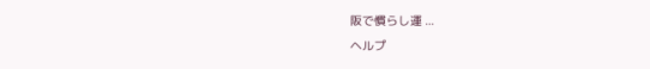阪で慣らし運 ...
ヘルプ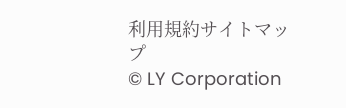利用規約サイトマップ
© LY Corporation